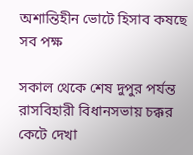অশান্তিহীন ভোটে হিসাব কষছে সব পক্ষ

সকাল থেকে শেষ দুপুর পর্যন্ত রাসবিহারী বিধানসভায় চক্কর কেটে দেখা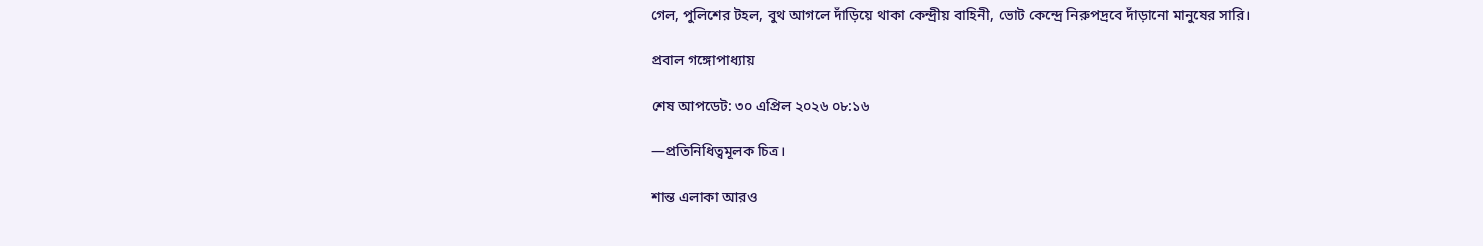গেল, পুলিশের টহল, বুথ আগলে দাঁড়িয়ে থাকা কেন্দ্রীয় বাহিনী, ভোট কেন্দ্রে নিরুপদ্রবে দাঁড়ানো মানুষের সারি।

প্রবাল গঙ্গোপাধ্যায়

শেষ আপডেট: ৩০ এপ্রিল ২০২৬ ০৮:১৬

—প্রতিনিধিত্বমূলক চিত্র।

শান্ত এলাকা আরও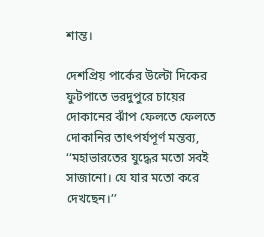শান্ত।

দেশপ্রিয় পার্কের উল্টো দিকের ফুটপাতে ভরদুপুরে চায়ের দোকানের ঝাঁপ ফেলতে ফেলতে দোকানির তাৎপর্যপূর্ণ মন্তব্য, ‘‘মহাভারতের যুদ্ধের মতো সবই সাজানো। যে যার মতো করে দেখছেন।’’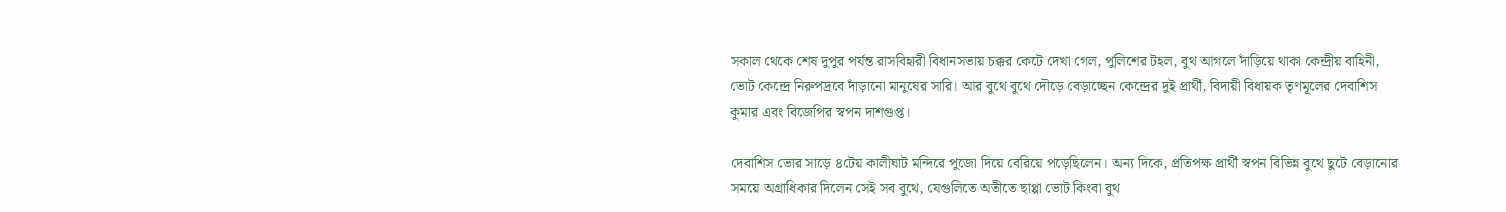সকাল থেকে শেষ দুপুর পর্যন্ত রাসবিহারী বিধানসভায় চক্কর কেটে দেখা গেল, পুলিশের টহল, বুথ আগলে দাঁড়িয়ে থাকা কেন্দ্রীয় বাহিনী, ভোট কেন্দ্রে নিরুপদ্রবে দাঁড়ানো মানুষের সারি। আর বুথে বুথে দৌড়ে বেড়াচ্ছেন কেন্দ্রের দুই প্রার্থী, বিদায়ী বিধায়ক তৃণমূলের দেবাশিস কুমার এবং বিজেপির স্বপন দাশগুপ্ত।

দেবাশিস ভোর সাড়ে ৪টেয় কালীঘাট মন্দিরে পুজো দিয়ে বেরিয়ে পড়েছিলেন। অন্য দিকে, প্রতিপক্ষ প্রার্থী স্বপন বিভিন্ন বুথে ছুটে বেড়ানোর সময়ে অগ্রাধিকার দিলেন সেই সব বুথে, যেগুলিতে অতীতে ছাপ্পা ভোট কিংবা বুথ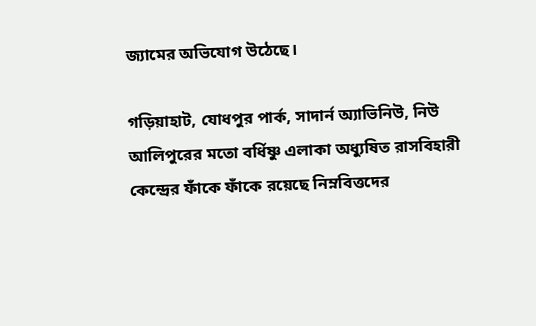জ্যামের অভিযোগ উঠেছে।

গড়িয়াহাট, যোধপুর পার্ক, সাদার্ন অ্যাভিনিউ, নিউ আলিপুরের মতো বর্ধিষ্ণু এলাকা অধ্যুষিত রাসবিহারী কেন্দ্রের ফাঁকে ফাঁকে রয়েছে নিম্নবিত্তদের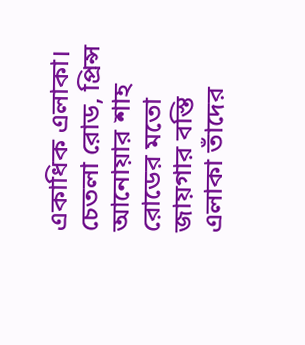একাধিক এলাকা। চেতলা রোড, প্রিন্স আনোয়ার শাহ রোডের মতো জায়গার বস্তি এলাকা তাঁদের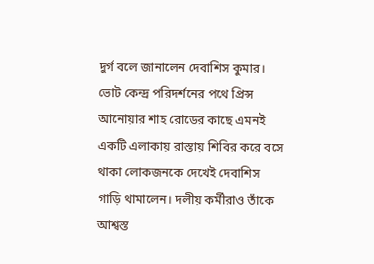দুর্গ বলে জানালেন দেবাশিস কুমার। ভোট কেন্দ্র পরিদর্শনের পথে প্রিন্স আনোয়ার শাহ রোডের কাছে এমনই একটি এলাকায় রাস্তায় শিবির করে বসে থাকা লোকজনকে দেখেই দেবাশিস গাড়ি থামালেন। দলীয় কর্মীরাও তাঁকে আশ্বস্ত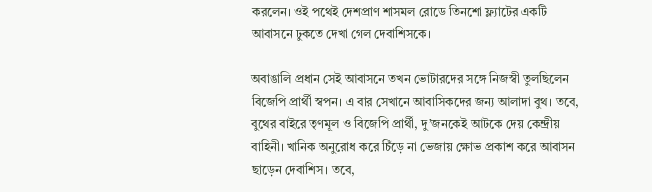করলেন। ওই পথেই দেশপ্রাণ শাসমল রোডে তিনশো ফ্ল্যাটের একটি আবাসনে ঢুকতে দেখা গেল দেবাশিসকে।

অবাঙালি প্রধান সেই আবাসনে তখন ভোটারদের সঙ্গে নিজস্বী তুলছিলেন বিজেপি প্রার্থী স্বপন। এ বার সেখানে আবাসিকদের জন্য আলাদা বুথ। তবে, বুথের বাইরে তৃণমূল ও বিজেপি প্রার্থী, দু’জনকেই আটকে দেয় কেন্দ্রীয় বাহিনী। খানিক অনুরোধ করে চিঁড়ে না ভেজায় ক্ষোভ প্রকাশ করে আবাসন ছাড়েন দেবাশিস। তবে,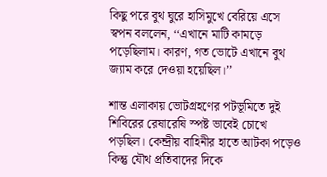কিছু পরে বুথ ঘুরে হাসিমুখে বেরিয়ে এসে স্বপন বললেন, ‘‘এখানে মাটি কামড়ে পড়েছিলাম। কারণ, গত ভোটে এখানে বুথ জ্যাম করে দেওয়া হয়েছিল।’’

শান্ত এলাকায় ভোটগ্রহণের পটভূমিতে দুই শিবিরের রেষারেষি স্পষ্ট ভাবেই চোখে পড়ছিল। কেন্দ্রীয় বাহিনীর হাতে আটকা পড়েও কিন্তু যৌথ প্রতিবাদের দিকে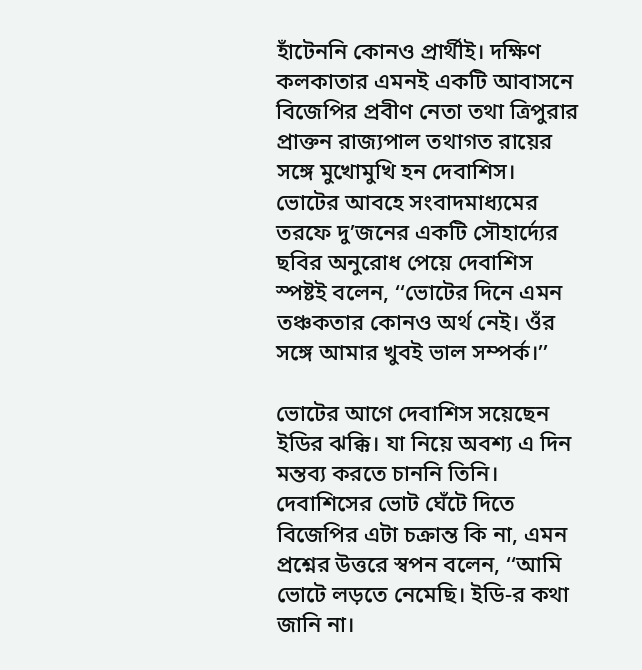হাঁটেননি কোনও প্রার্থীই। দক্ষিণ কলকাতার এমনই একটি আবাসনে বিজেপির প্রবীণ নেতা তথা ত্রিপুরার প্রাক্তন রাজ্যপাল তথাগত রায়ের সঙ্গে মুখোমুখি হন দেবাশিস। ভোটের আবহে সংবাদমাধ্যমের তরফে দু’জনের একটি সৌহার্দ্যের ছবির অনুরোধ পেয়ে দেবাশিস স্পষ্টই বলেন, ‘‘ভোটের দিনে এমন তঞ্চকতার কোনও অর্থ নেই। ওঁর সঙ্গে আমার খুবই ভাল সম্পর্ক।’’

ভোটের আগে দেবাশিস সয়েছেন ইডির ঝক্কি। যা নিয়ে অবশ্য এ দিন মন্তব্য করতে চাননি তিনি। দেবাশিসের ভোট ঘেঁটে দিতে বিজেপির এটা চক্রান্ত কি না, এমন প্রশ্নের উত্তরে স্বপন বলেন, ‘‘আমি ভোটে লড়তে নেমেছি। ইডি-র কথা জানি না।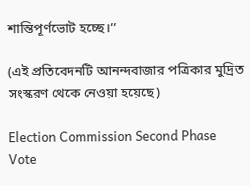শান্তিপূর্ণভোট হচ্ছে।’’

(এই প্রতিবেদনটি আনন্দবাজার পত্রিকার মুদ্রিত সংস্করণ থেকে নেওয়া হয়েছে)

Election Commission Second Phase Vote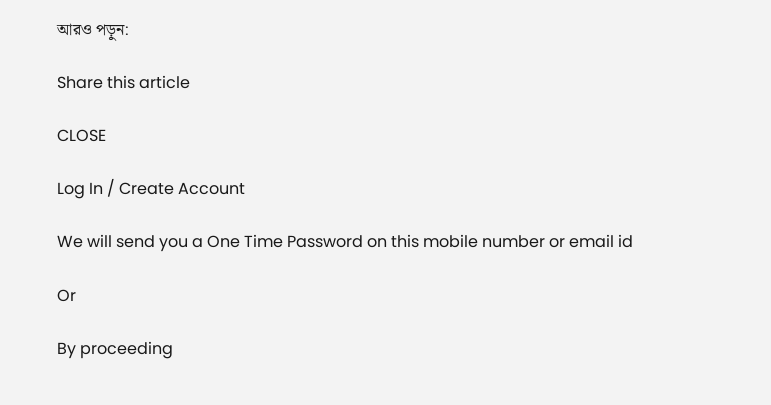আরও পড়ুন:

Share this article

CLOSE

Log In / Create Account

We will send you a One Time Password on this mobile number or email id

Or

By proceeding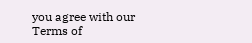you agree with our Terms of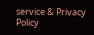service & Privacy Policy